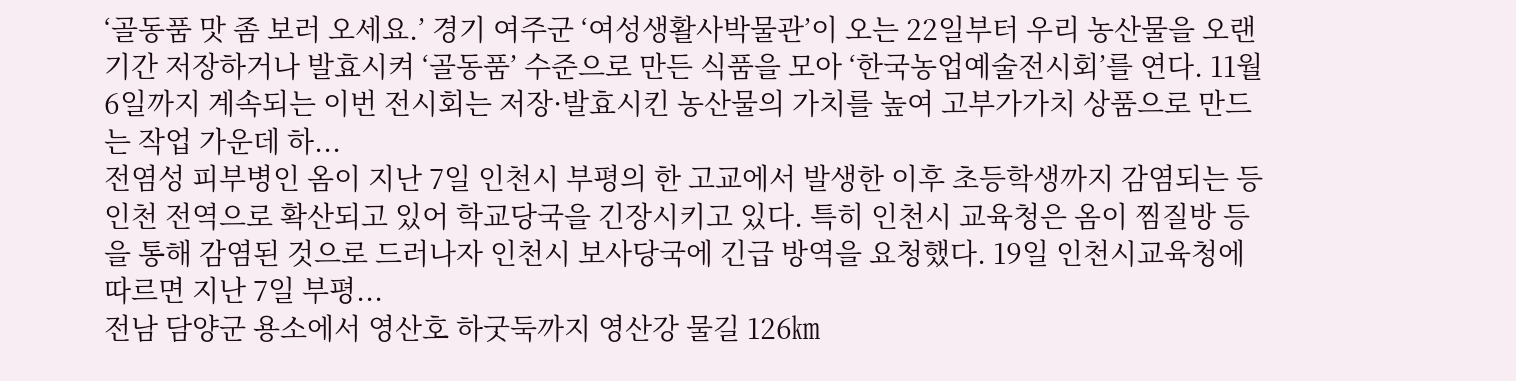‘골동품 맛 좀 보러 오세요.’ 경기 여주군 ‘여성생활사박물관’이 오는 22일부터 우리 농산물을 오랜 기간 저장하거나 발효시켜 ‘골동품’ 수준으로 만든 식품을 모아 ‘한국농업예술전시회’를 연다. 11월6일까지 계속되는 이번 전시회는 저장·발효시킨 농산물의 가치를 높여 고부가가치 상품으로 만드는 작업 가운데 하...
전염성 피부병인 옴이 지난 7일 인천시 부평의 한 고교에서 발생한 이후 초등학생까지 감염되는 등 인천 전역으로 확산되고 있어 학교당국을 긴장시키고 있다. 특히 인천시 교육청은 옴이 찜질방 등을 통해 감염된 것으로 드러나자 인천시 보사당국에 긴급 방역을 요청했다. 19일 인천시교육청에 따르면 지난 7일 부평...
전남 담양군 용소에서 영산호 하굿둑까지 영산강 물길 126㎞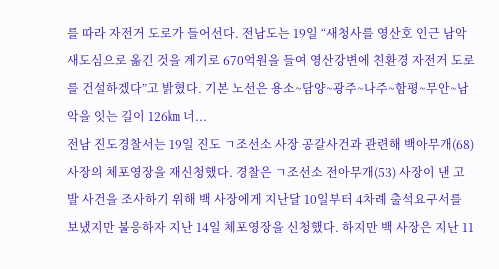를 따라 자전거 도로가 들어선다. 전남도는 19일 “새청사를 영산호 인근 남악 새도심으로 옮긴 것을 계기로 670억원을 들여 영산강변에 친환경 자전거 도로를 건설하겠다”고 밝혔다. 기본 노선은 용소~담양~광주~나주~함평~무안~남악을 잇는 길이 126㎞ 너...
전남 진도경찰서는 19일 진도 ㄱ조선소 사장 공갈사건과 관련해 백아무개(68) 사장의 체포영장을 재신청했다. 경찰은 ㄱ조선소 전아무개(53) 사장이 낸 고발 사건을 조사하기 위해 백 사장에게 지난달 10일부터 4차례 출석요구서를 보냈지만 불응하자 지난 14일 체포영장을 신청했다. 하지만 백 사장은 지난 11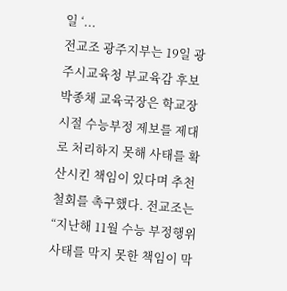일 ‘...
전교조 광주지부는 19일 광주시교육청 부교육감 후보 박종채 교육국장은 학교장 시절 수능부정 제보를 제대로 처리하지 못해 사태를 확산시킨 책임이 있다며 추천 철회를 촉구했다. 전교조는 “지난해 11월 수능 부정행위 사태를 막지 못한 책임이 막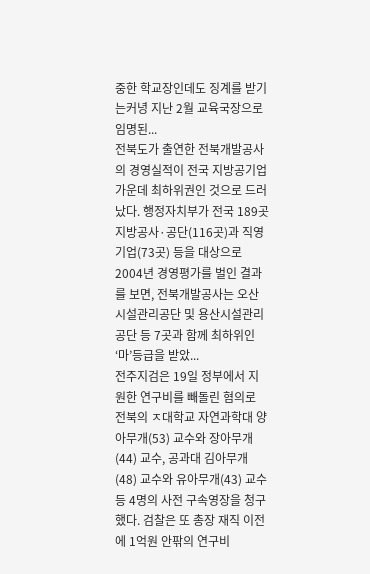중한 학교장인데도 징계를 받기는커녕 지난 2월 교육국장으로 임명된...
전북도가 출연한 전북개발공사의 경영실적이 전국 지방공기업 가운데 최하위권인 것으로 드러났다. 행정자치부가 전국 189곳 지방공사·공단(116곳)과 직영기업(73곳) 등을 대상으로 2004년 경영평가를 벌인 결과를 보면, 전북개발공사는 오산시설관리공단 및 용산시설관리공단 등 7곳과 함께 최하위인 ‘마’등급을 받았...
전주지검은 19일 정부에서 지원한 연구비를 빼돌린 혐의로 전북의 ㅈ대학교 자연과학대 양아무개(53) 교수와 장아무개(44) 교수, 공과대 김아무개(48) 교수와 유아무개(43) 교수 등 4명의 사전 구속영장을 청구했다. 검찰은 또 총장 재직 이전에 1억원 안팎의 연구비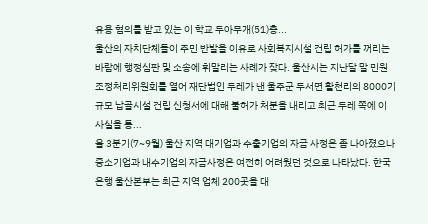유용 혐의를 받고 있는 이 학교 두아무개(51)총...
울산의 자치단체들이 주민 반발을 이유로 사회복지시설 건립 허가를 꺼리는 바람에 행정심판 및 소송에 휘말리는 사례가 잦다. 울산시는 지난달 말 민원조정처리위원회를 열어 재단법인 두레가 낸 울주군 두서면 활천리의 8000기 규모 납골시설 건립 신청서에 대해 불허가 처분을 내리고 최근 두레 쪽에 이 사실을 통...
올 3분기(7~9월) 울산 지역 대기업과 수출기업의 자금 사정은 좀 나아졌으나 중소기업과 내수기업의 자금사정은 여전히 어려웠던 것으로 나타났다. 한국은행 울산본부는 최근 지역 업체 200곳을 대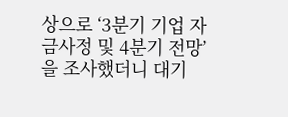상으로 ‘3분기 기업 자금사정 및 4분기 전망’을 조사했더니 대기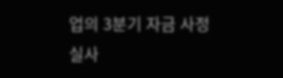업의 3분기 자금 사정 실사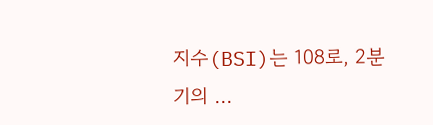지수(BSI)는 108로, 2분기의 ...